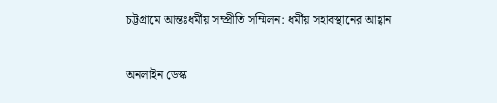চট্টগ্রামে আন্তঃধর্মীয় সম্প্রীতি সম্মিলন: ধর্মীয় সহাবস্থানের আহ্বান

অনলাইন ডেস্ক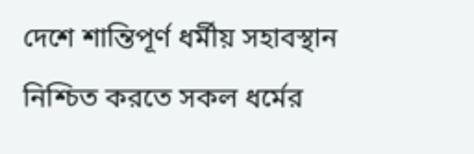দেশে শান্তিপূর্ণ ধর্মীয় সহাবস্থান নিশ্চিত করতে সকল ধর্মের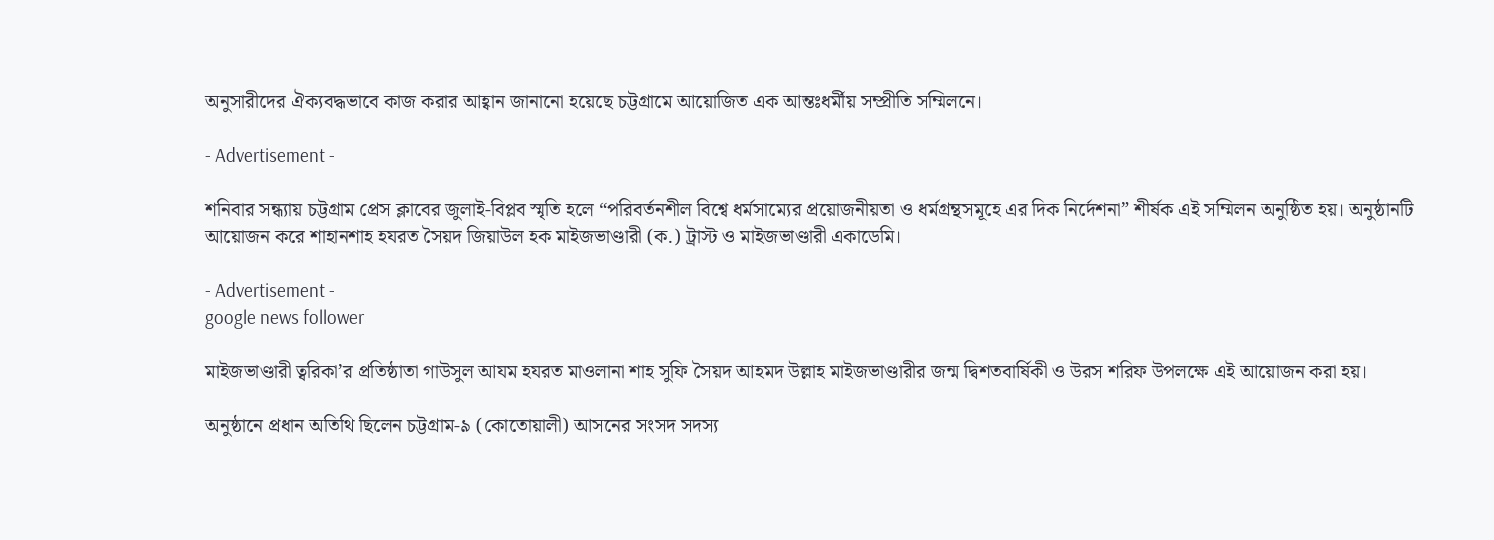অনুসারীদের ঐক্যবদ্ধভাবে কাজ করার আহ্বান জানানো হয়েছে চট্টগ্রামে আয়োজিত এক আন্তঃধর্মীয় সম্প্রীতি সম্মিলনে।

- Advertisement -

শনিবার সন্ধ্যায় চট্টগ্রাম প্রেস ক্লাবের জুলাই-বিপ্লব স্মৃতি হলে “পরিবর্তনশীল বিশ্বে ধর্মসাম্যের প্রয়োজনীয়তা ও ধর্মগ্রন্থসমূহে এর দিক নির্দেশনা” শীর্ষক এই সম্মিলন অনুষ্ঠিত হয়। অনুষ্ঠানটি আয়োজন করে শাহানশাহ হযরত সৈয়দ জিয়াউল হক মাইজভাণ্ডারী (ক.) ট্রাস্ট ও মাইজভাণ্ডারী একাডেমি।

- Advertisement -
google news follower

মাইজভাণ্ডারী ত্বরিকা’র প্রতিষ্ঠাতা গাউসুল আযম হযরত মাওলানা শাহ সুফি সৈয়দ আহমদ উল্লাহ মাইজভাণ্ডারীর জন্ম দ্বিশতবার্ষিকী ও উরস শরিফ উপলক্ষে এই আয়োজন করা হয়।

অনুষ্ঠানে প্রধান অতিথি ছিলেন চট্টগ্রাম-৯ (কোতোয়ালী) আসনের সংসদ সদস্য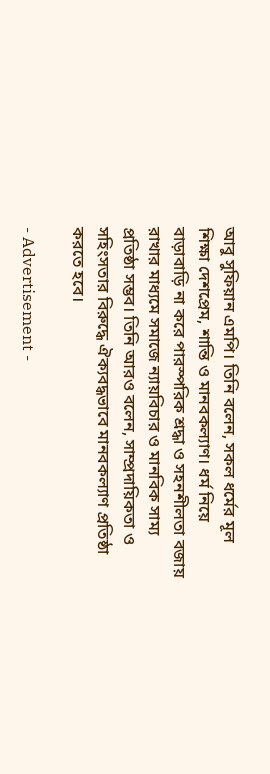আবু সুফিয়ান এমপি। তিনি বলেন, সকল ধর্মের মূল শিক্ষা দেশপ্রেম, শান্তি ও মানবকল্যাণ। ধর্ম নিয়ে বাড়াবাড়ি না করে পারস্পরিক শ্রদ্ধা ও সহনশীলতা বজায় রাখার মাধ্যমে সমাজে ন্যায়বিচার ও মানবিক সাম্য প্রতিষ্ঠা সম্ভব। তিনি আরও বলেন, সাম্প্রদায়িকতা ও সহিংসতার বিরুদ্ধে ঐক্যবদ্ধভাবে মানবকল্যাণ প্রতিষ্ঠা করতে হবে।

- Advertisement -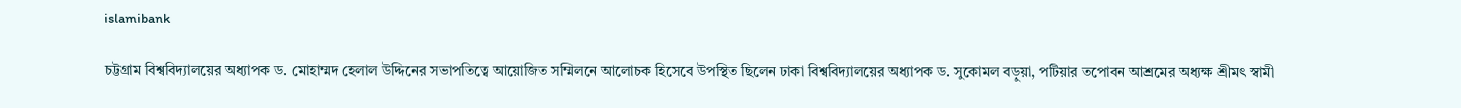islamibank

চট্টগ্রাম বিশ্ববিদ্যালয়ের অধ্যাপক ড. মোহাম্মদ হেলাল উদ্দিনের সভাপতিত্বে আয়োজিত সম্মিলনে আলোচক হিসেবে উপস্থিত ছিলেন ঢাকা বিশ্ববিদ্যালয়ের অধ্যাপক ড. সুকোমল বড়ুয়া, পটিয়ার তপোবন আশ্রমের অধ্যক্ষ শ্রীমৎ স্বামী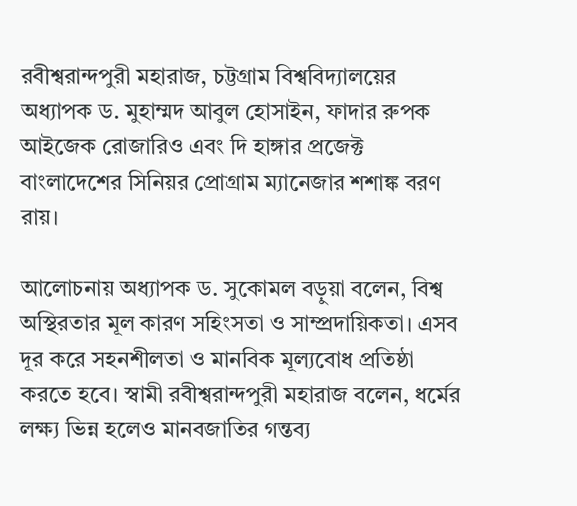রবীশ্বরান্দপুরী মহারাজ, চট্টগ্রাম বিশ্ববিদ্যালয়ের অধ্যাপক ড. মুহাম্মদ আবুল হোসাইন, ফাদার রুপক আইজেক রোজারিও এবং দি হাঙ্গার প্রজেক্ট বাংলাদেশের সিনিয়র প্রোগ্রাম ম্যানেজার শশাঙ্ক বরণ রায়।

আলোচনায় অধ্যাপক ড. সুকোমল বড়ুয়া বলেন, বিশ্ব অস্থিরতার মূল কারণ সহিংসতা ও সাম্প্রদায়িকতা। এসব দূর করে সহনশীলতা ও মানবিক মূল্যবোধ প্রতিষ্ঠা করতে হবে। স্বামী রবীশ্বরান্দপুরী মহারাজ বলেন, ধর্মের লক্ষ্য ভিন্ন হলেও মানবজাতির গন্তব্য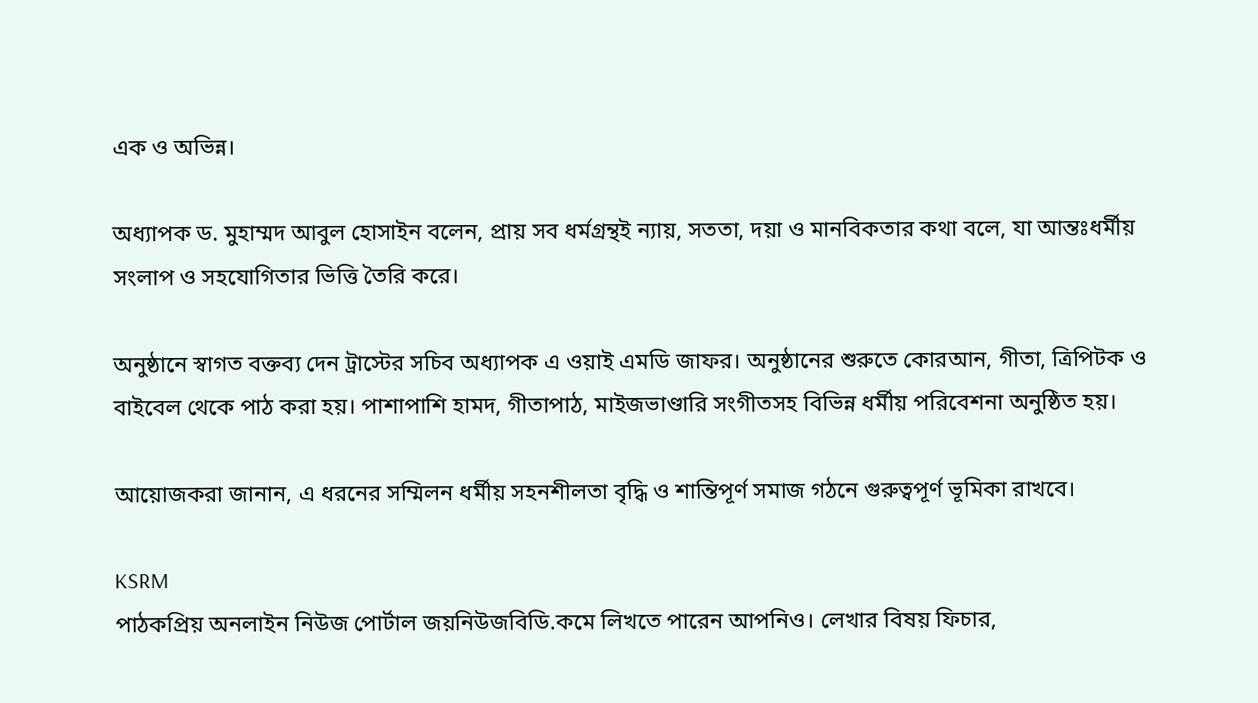এক ও অভিন্ন।

অধ্যাপক ড. মুহাম্মদ আবুল হোসাইন বলেন, প্রায় সব ধর্মগ্রন্থই ন্যায়, সততা, দয়া ও মানবিকতার কথা বলে, যা আন্তঃধর্মীয় সংলাপ ও সহযোগিতার ভিত্তি তৈরি করে।

অনুষ্ঠানে স্বাগত বক্তব্য দেন ট্রাস্টের সচিব অধ্যাপক এ ওয়াই এমডি জাফর। অনুষ্ঠানের শুরুতে কোরআন, গীতা, ত্রিপিটক ও বাইবেল থেকে পাঠ করা হয়। পাশাপাশি হামদ, গীতাপাঠ, মাইজভাণ্ডারি সংগীতসহ বিভিন্ন ধর্মীয় পরিবেশনা অনুষ্ঠিত হয়।

আয়োজকরা জানান, এ ধরনের সম্মিলন ধর্মীয় সহনশীলতা বৃদ্ধি ও শান্তিপূর্ণ সমাজ গঠনে গুরুত্বপূর্ণ ভূমিকা রাখবে।

KSRM
পাঠকপ্রিয় অনলাইন নিউজ পোর্টাল জয়নিউজবিডি.কমে লিখতে পারেন আপনিও। লেখার বিষয় ফিচার,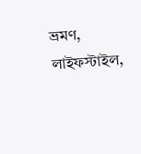ভ্রমণ, লাইফস্টাইল,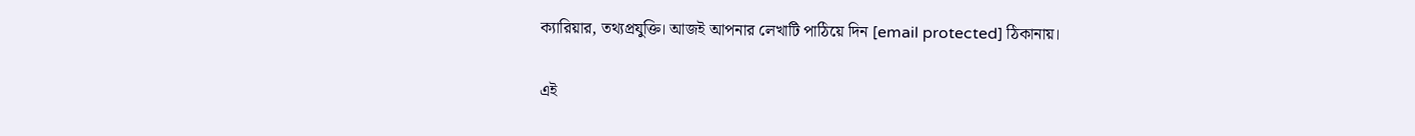ক্যারিয়ার, তথ্যপ্রযুক্তি। আজই আপনার লেখাটি পাঠিয়ে দিন [email protected] ঠিকানায়।

এই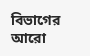বিভাগের আরো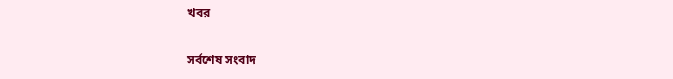খবর

সর্বশেষ সংবাদ